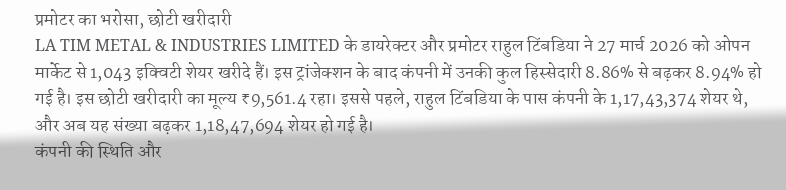प्रमोटर का भरोसा, छोटी खरीदारी
LA TIM METAL & INDUSTRIES LIMITED के डायरेक्टर और प्रमोटर राहुल टिंबडिया ने 27 मार्च 2026 को ओपन मार्केट से 1,043 इक्विटी शेयर खरीदे हैं। इस ट्रांजेक्शन के बाद कंपनी में उनकी कुल हिस्सेदारी 8.86% से बढ़कर 8.94% हो गई है। इस छोटी खरीदारी का मूल्य ₹9,561.4 रहा। इससे पहले, राहुल टिंबडिया के पास कंपनी के 1,17,43,374 शेयर थे, और अब यह संख्या बढ़कर 1,18,47,694 शेयर हो गई है।
कंपनी की स्थिति और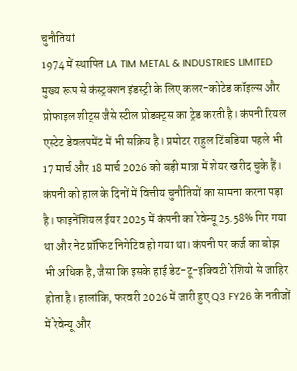चुनौतियां
1974 में स्थापित LA TIM METAL & INDUSTRIES LIMITED मुख्य रूप से कंस्ट्रक्शन इंडस्ट्री के लिए कलर-कोटेड कॉइल्स और प्रोफाइल शीट्स जैसे स्टील प्रोडक्ट्स का ट्रेड करती है। कंपनी रियल एस्टेट डेवलपमेंट में भी सक्रिय है। प्रमोटर राहुल टिंबडिया पहले भी 17 मार्च और 18 मार्च 2026 को बड़ी मात्रा में शेयर खरीद चुके हैं।
कंपनी को हाल के दिनों में वित्तीय चुनौतियों का सामना करना पड़ा है। फाइनेंशियल ईयर 2025 में कंपनी का रेवेन्यू 25.58% गिर गया था और नेट प्रॉफिट निगेटिव हो गया था। कंपनी पर कर्ज का बोझ भी अधिक है, जैसा कि इसके हाई डेट-टू-इक्विटी रेशियो से जाहिर होता है। हालांकि, फरवरी 2026 में जारी हुए Q3 FY26 के नतीजों में रेवेन्यू और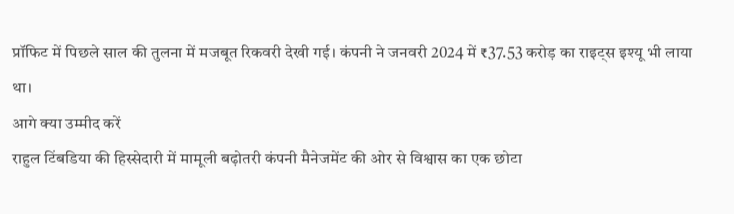प्रॉफिट में पिछले साल की तुलना में मजबूत रिकवरी देखी गई। कंपनी ने जनवरी 2024 में ₹37.53 करोड़ का राइट्स इश्यू भी लाया था।
आगे क्या उम्मीद करें
राहुल टिंबडिया की हिस्सेदारी में मामूली बढ़ोतरी कंपनी मैनेजमेंट की ओर से विश्वास का एक छोटा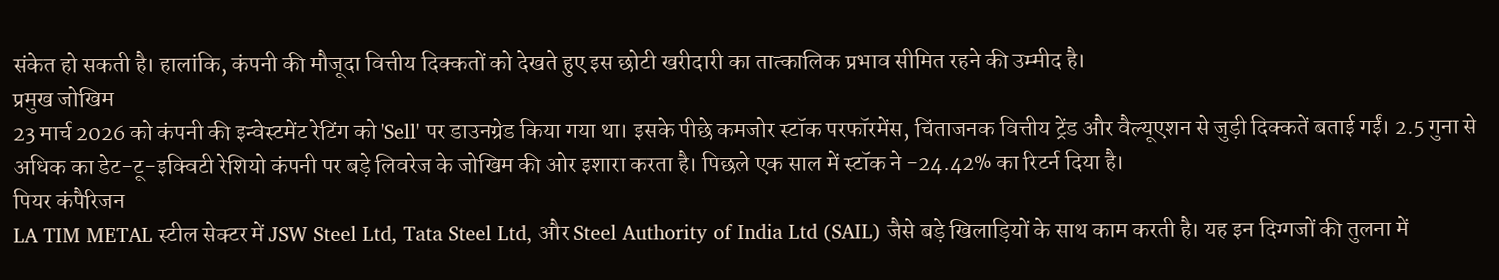संकेत हो सकती है। हालांकि, कंपनी की मौजूदा वित्तीय दिक्कतों को देखते हुए इस छोटी खरीदारी का तात्कालिक प्रभाव सीमित रहने की उम्मीद है।
प्रमुख जोखिम
23 मार्च 2026 को कंपनी की इन्वेस्टमेंट रेटिंग को 'Sell' पर डाउनग्रेड किया गया था। इसके पीछे कमजोर स्टॉक परफॉरमेंस, चिंताजनक वित्तीय ट्रेंड और वैल्यूएशन से जुड़ी दिक्कतें बताई गईं। 2.5 गुना से अधिक का डेट-टू-इक्विटी रेशियो कंपनी पर बड़े लिवरेज के जोखिम की ओर इशारा करता है। पिछले एक साल में स्टॉक ने -24.42% का रिटर्न दिया है।
पियर कंपैरिजन
LA TIM METAL स्टील सेक्टर में JSW Steel Ltd, Tata Steel Ltd, और Steel Authority of India Ltd (SAIL) जैसे बड़े खिलाड़ियों के साथ काम करती है। यह इन दिग्गजों की तुलना में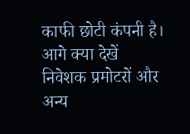काफी छोटी कंपनी है।
आगे क्या देखें
निवेशक प्रमोटरों और अन्य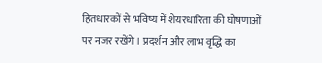हितधारकों से भविष्य में शेयरधारिता की घोषणाओं पर नजर रखेंगे। प्रदर्शन और लाभ वृद्धि का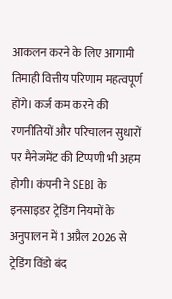आकलन करने के लिए आगामी तिमाही वित्तीय परिणाम महत्वपूर्ण होंगे। कर्ज कम करने की रणनीतियों और परिचालन सुधारों पर मैनेजमेंट की टिप्पणी भी अहम होगी। कंपनी ने SEBI के इनसाइडर ट्रेडिंग नियमों के अनुपालन में 1 अप्रैल 2026 से ट्रेडिंग विंडो बंद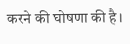करने की घोषणा की है।